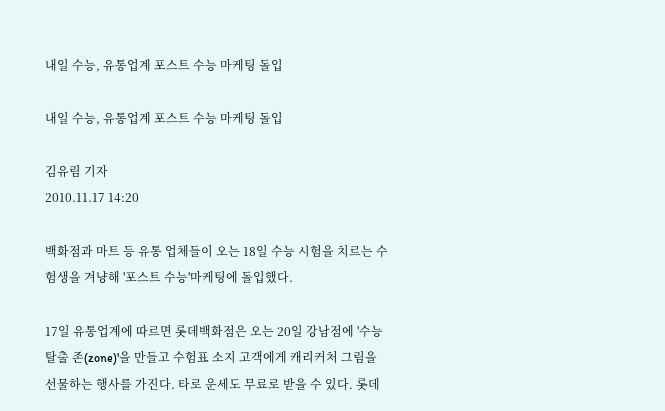내일 수능, 유통업계 포스트 수능 마케팅 돌입

내일 수능, 유통업계 포스트 수능 마케팅 돌입

김유림 기자
2010.11.17 14:20

백화점과 마트 등 유통 업체들이 오는 18일 수능 시험을 치르는 수험생을 겨냥해 '포스트 수능'마케팅에 돌입했다.

17일 유통업계에 따르면 롯데백화점은 오는 20일 강남점에 '수능 탈출 존(zone)'을 만들고 수험표 소지 고객에게 캐리커처 그림을 선물하는 행사를 가진다. 타로 운세도 무료로 받을 수 있다. 롯데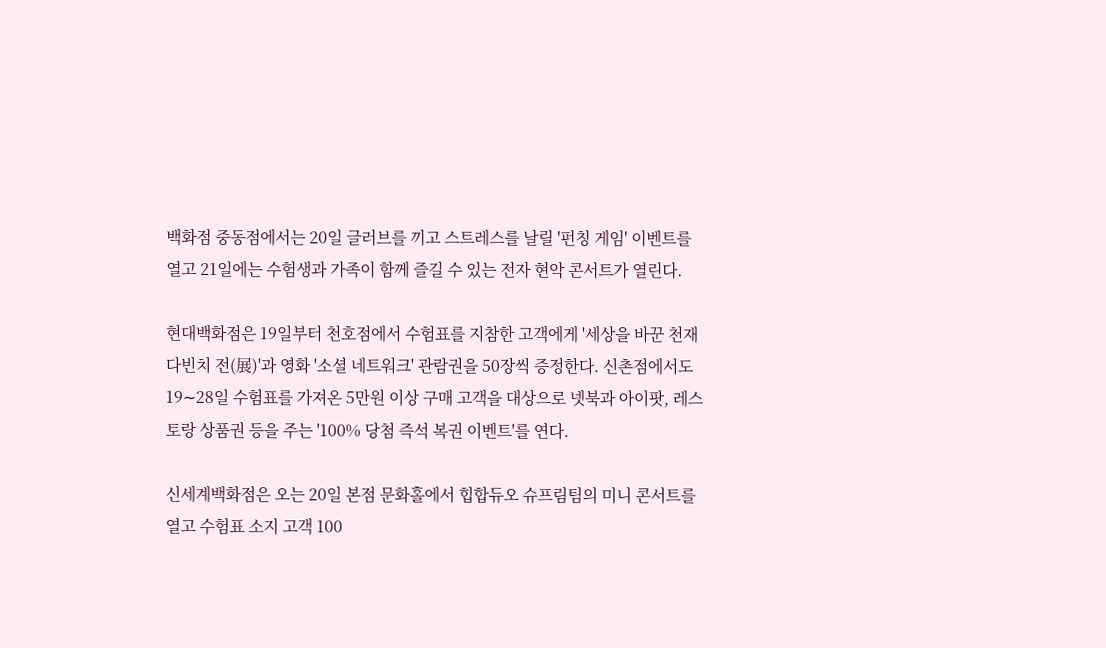백화점 중동점에서는 20일 글러브를 끼고 스트레스를 날릴 '펀칭 게임' 이벤트를 열고 21일에는 수험생과 가족이 함께 즐길 수 있는 전자 현악 콘서트가 열린다.

현대백화점은 19일부터 천호점에서 수험표를 지참한 고객에게 '세상을 바꾼 천재 다빈치 전(展)'과 영화 '소셜 네트워크' 관람권을 50장씩 증정한다. 신촌점에서도 19∼28일 수험표를 가져온 5만원 이상 구매 고객을 대상으로 넷북과 아이팟, 레스토랑 상품권 등을 주는 '100% 당첨 즉석 복권 이벤트'를 연다.

신세계백화점은 오는 20일 본점 문화홀에서 힙합듀오 슈프림팀의 미니 콘서트를 열고 수험표 소지 고객 100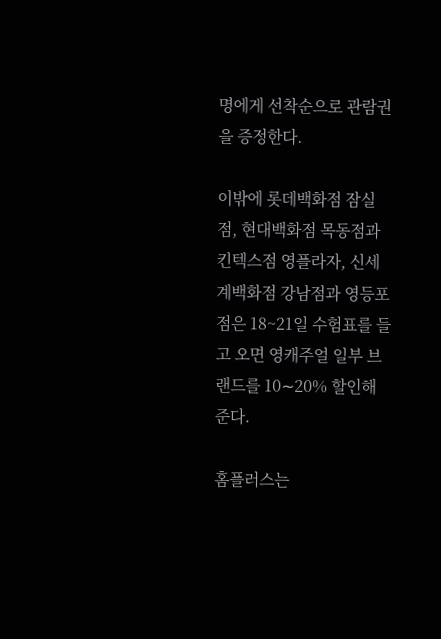명에게 선착순으로 관람권을 증정한다.

이밖에 롯데백화점 잠실점, 현대백화점 목동점과 킨텍스점 영플라자, 신세계백화점 강남점과 영등포점은 18~21일 수험표를 들고 오면 영캐주얼 일부 브랜드를 10∼20% 할인해 준다.

홈플러스는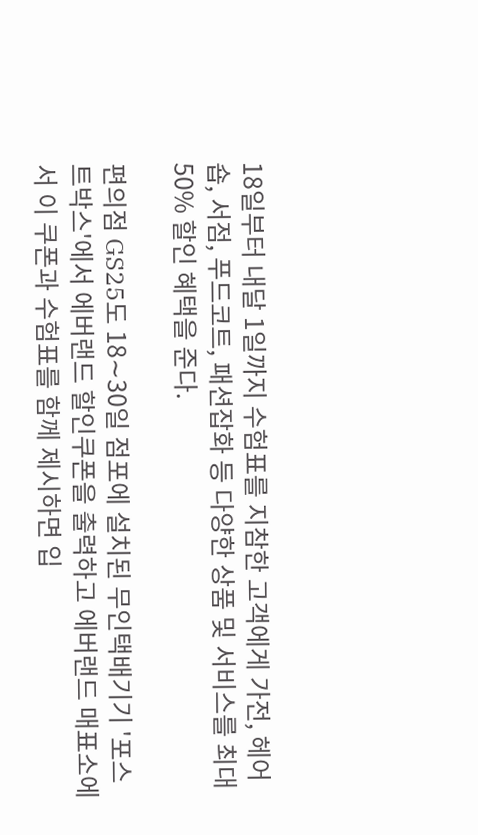18일부터 내달 1일까지 수험표를 지참한 고객에게 가전, 헤어숍, 서점, 푸드코트, 패션잡화 등 다양한 상품 및 서비스를 최대 50% 할인 혜택을 준다.

편의점 GS25도 18∼30일 점포에 설치된 무인택배기기 '포스트박스'에서 에버랜드 할인쿠폰을 출력하고 에버랜드 매표소에서 이 쿠폰과 수험표를 함께 제시하면 입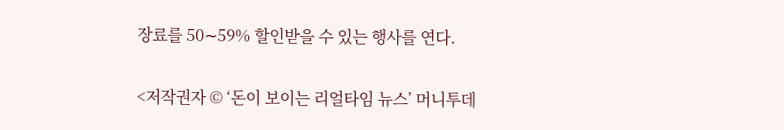장료를 50∼59% 할인받을 수 있는 행사를 연다.

<저작권자 © ‘돈이 보이는 리얼타임 뉴스’ 머니투데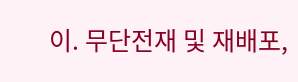이. 무단전재 및 재배포,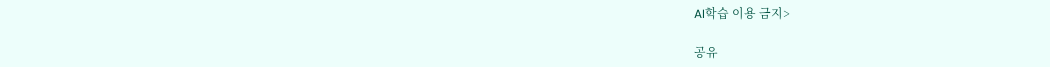AI학습 이용 금지>

공유